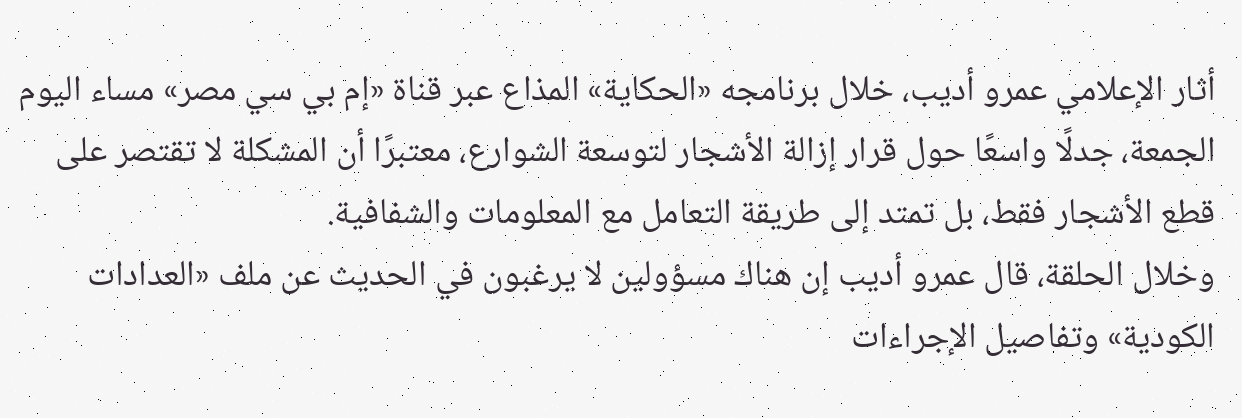أثار الإعلامي عمرو أديب، خلال برنامجه «الحكاية» المذاع عبر قناة «إم بي سي مصر» مساء اليوم الجمعة، جدلًا واسعًا حول قرار إزالة الأشجار لتوسعة الشوارع، معتبرًا أن المشكلة لا تقتصر على قطع الأشجار فقط، بل تمتد إلى طريقة التعامل مع المعلومات والشفافية.
وخلال الحلقة، قال عمرو أديب إن هناك مسؤولين لا يرغبون في الحديث عن ملف «العدادات الكودية» وتفاصيل الإجراءات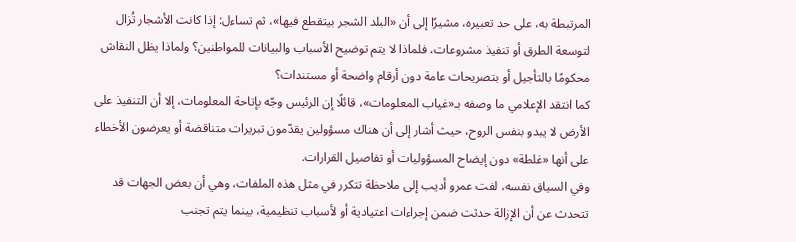المرتبطة به، على حد تعبيره، مشيرًا إلى أن «البلد الشجر بيتقطع فيها»، ثم تساءل: إذا كانت الأشجار تُزال لتوسعة الطرق أو تنفيذ مشروعات، فلماذا لا يتم توضيح الأسباب والبيانات للمواطنين؟ ولماذا يظل النقاش محكومًا بالتأجيل أو بتصريحات عامة دون أرقام واضحة أو مستندات؟
كما انتقد الإعلامي ما وصفه بـ«غياب المعلومات»، قائلًا إن الرئيس وجّه بإتاحة المعلومات، إلا أن التنفيذ على الأرض لا يبدو بنفس الروح، حيث أشار إلى أن هناك مسؤولين يقدّمون تبريرات متناقضة أو يعرضون الأخطاء على أنها «غلطة» دون إيضاح المسؤوليات أو تفاصيل القرارات.
وفي السياق نفسه، لفت عمرو أديب إلى ملاحظة تتكرر في مثل هذه الملفات، وهي أن بعض الجهات قد تتحدث عن أن الإزالة حدثت ضمن إجراءات اعتيادية أو لأسباب تنظيمية، بينما يتم تجنب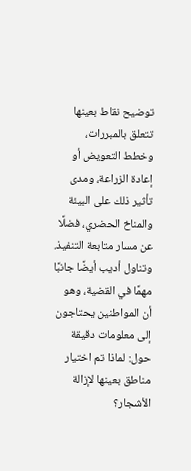توضيح نقاط بعينها تتعلق بالمبررات، وخطط التعويض أو إعادة الزراعة، ومدى تأثير ذلك على البيئة والمناخ الحضري، فضلًا عن مسار متابعة التنفيذ.
وتناول أديب أيضًا جانبًا مهمًا في القضية، وهو أن المواطنين يحتاجون إلى معلومات دقيقة حول: لماذا تم اختيار مناطق بعينها لإزالة الأشجار؟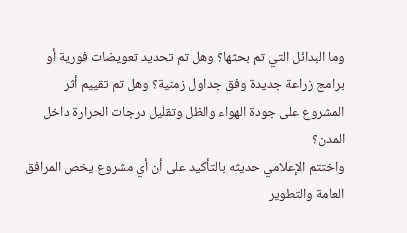وما البدائل التي تم بحثها؟ وهل تم تحديد تعويضات فورية أو برامج زراعة جديدة وفق جداول زمنية؟ وهل تم تقييم أثر المشروع على جودة الهواء والظل وتقليل درجات الحرارة داخل المدن؟
واختتم الإعلامي حديثه بالتأكيد على أن أي مشروع يخص المرافق العامة والتطوير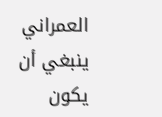العمراني ينبغي أن يكون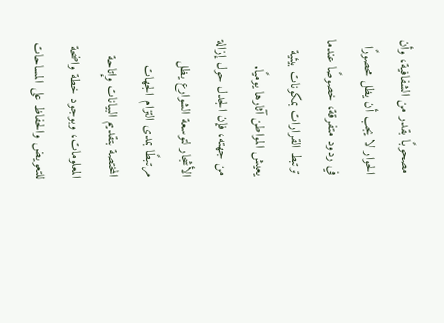مصحوبًا بقدر من الشفافية، وأن الحوار لا يجب أن يظل محصورًا في ردود متفرقة، خصوصًا عندما ترتبط القرارات بمكونات بيئية يعيش المواطن آثارها يوميًا.
من جهته، فإن الجدل حول إزالة الأشجار لتوسعة الشوارع يظل مرتبطًا بمدى التزام الجهات المختصة بتقديم البيانات وإتاحة المعلومات، وبوجود خطة واضحة للتعويض والحفاظ على المساحات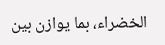الخضراء، بما يوازن بين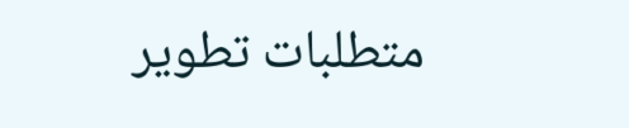متطلبات تطوير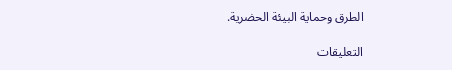الطرق وحماية البيئة الحضرية.

التعليقات